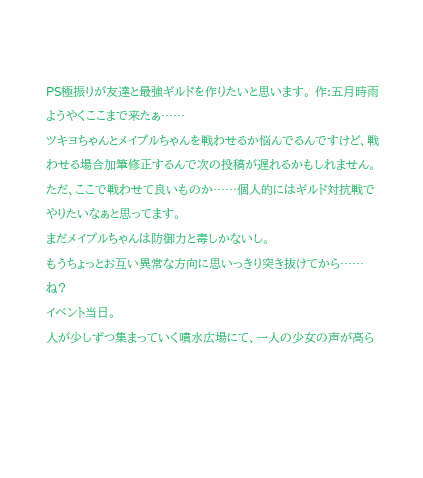PS極振りが友達と最強ギルドを作りたいと思います。 作:五月時雨
ようやくここまで来たぁ……
ツキヨちゃんとメイプルちゃんを戦わせるか悩んでるんですけど、戦わせる場合加筆修正するんで次の投稿が遅れるかもしれません。
ただ、ここで戦わせて良いものか……個人的にはギルド対抗戦でやりたいなぁと思ってます。
まだメイプルちゃんは防御力と毒しかないし。
もうちょっとお互い異常な方向に思いっきり突き抜けてから……ね?
イベント当日。
人が少しずつ集まっていく噴水広場にて、一人の少女の声が高ら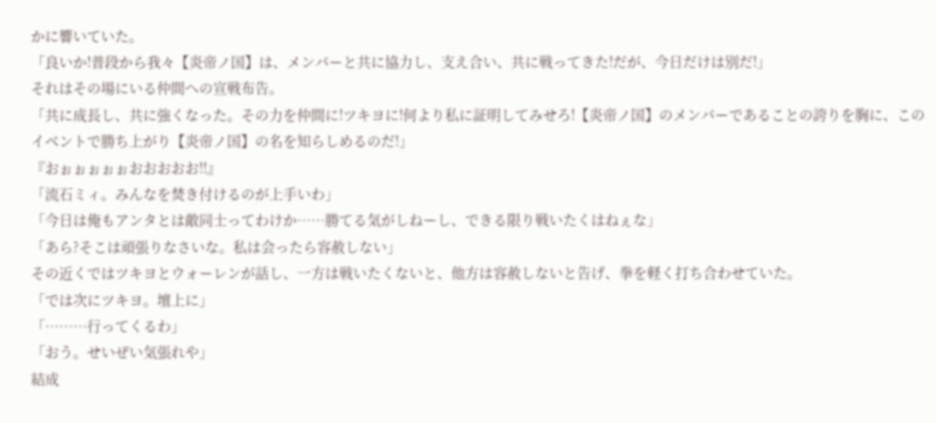かに響いていた。
「良いか!普段から我々【炎帝ノ国】は、メンバーと共に協力し、支え合い、共に戦ってきた!だが、今日だけは別だ!」
それはその場にいる仲間への宣戦布告。
「共に成長し、共に強くなった。その力を仲間に!ツキヨに!何より私に証明してみせろ!【炎帝ノ国】のメンバーであることの誇りを胸に、このイベントで勝ち上がり【炎帝ノ国】の名を知らしめるのだ!」
『おぉぉぉぉぉおおおおお!!』
「流石ミィ。みんなを焚き付けるのが上手いわ」
「今日は俺もアンタとは敵同士ってわけか……勝てる気がしねーし、できる限り戦いたくはねぇな」
「あら?そこは頑張りなさいな。私は会ったら容赦しない」
その近くではツキヨとウォーレンが話し、一方は戦いたくないと、他方は容赦しないと告げ、拳を軽く打ち合わせていた。
「では次にツキヨ。壇上に」
「………行ってくるわ」
「おう。せいぜい気張れや」
結成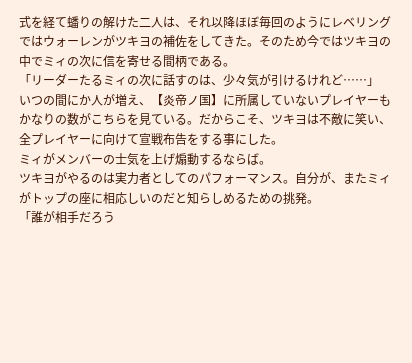式を経て蟠りの解けた二人は、それ以降ほぼ毎回のようにレベリングではウォーレンがツキヨの補佐をしてきた。そのため今ではツキヨの中でミィの次に信を寄せる間柄である。
「リーダーたるミィの次に話すのは、少々気が引けるけれど……」
いつの間にか人が増え、【炎帝ノ国】に所属していないプレイヤーもかなりの数がこちらを見ている。だからこそ、ツキヨは不敵に笑い、全プレイヤーに向けて宣戦布告をする事にした。
ミィがメンバーの士気を上げ煽動するならば。
ツキヨがやるのは実力者としてのパフォーマンス。自分が、またミィがトップの座に相応しいのだと知らしめるための挑発。
「誰が相手だろう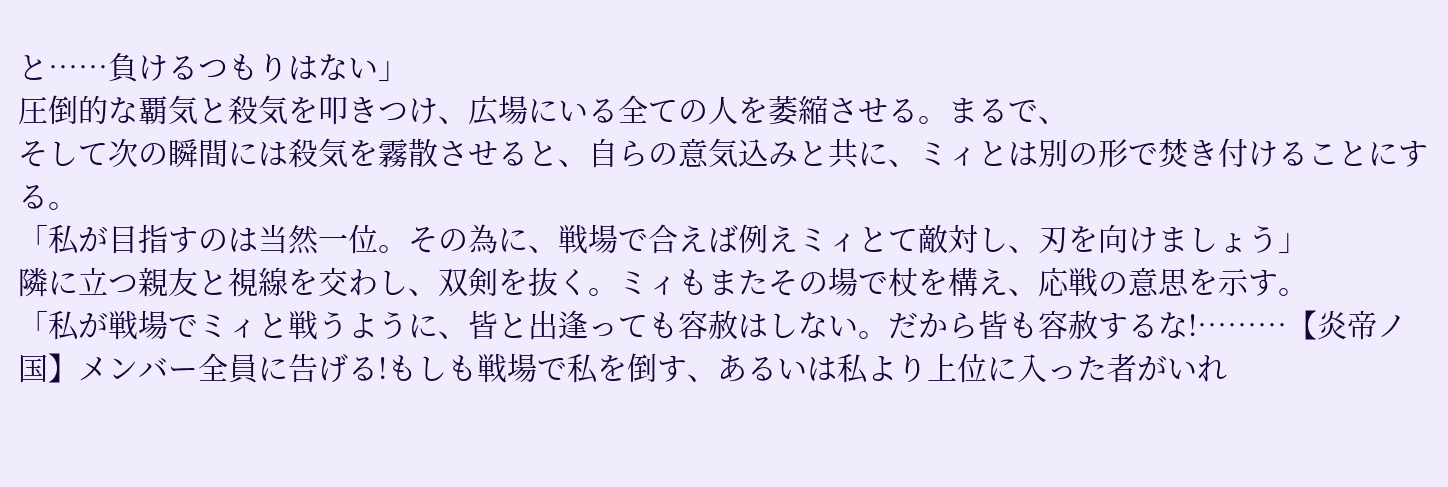と……負けるつもりはない」
圧倒的な覇気と殺気を叩きつけ、広場にいる全ての人を萎縮させる。まるで、
そして次の瞬間には殺気を霧散させると、自らの意気込みと共に、ミィとは別の形で焚き付けることにする。
「私が目指すのは当然一位。その為に、戦場で合えば例えミィとて敵対し、刃を向けましょう」
隣に立つ親友と視線を交わし、双剣を抜く。ミィもまたその場で杖を構え、応戦の意思を示す。
「私が戦場でミィと戦うように、皆と出逢っても容赦はしない。だから皆も容赦するな!………【炎帝ノ国】メンバー全員に告げる!もしも戦場で私を倒す、あるいは私より上位に入った者がいれ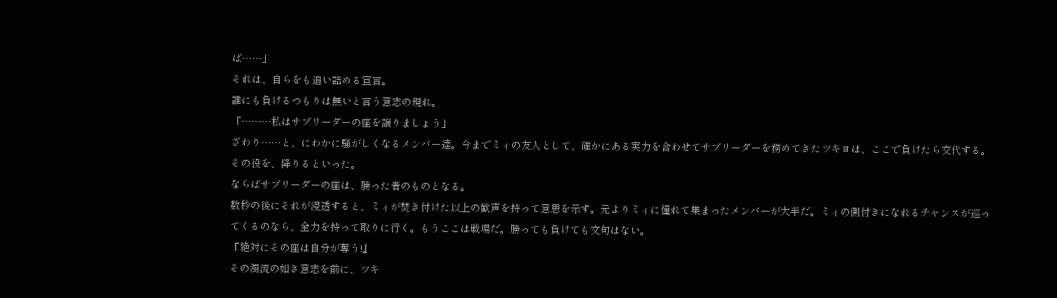ば……」
それは、自らをも追い詰める宣言。
誰にも負けるつもりは無いと言う意志の現れ。
「………私はサブリーダーの座を譲りましょう」
ざわり……と、にわかに騒がしくなるメンバー達。今までミィの友人として、確かにある実力を合わせてサブリーダーを務めてきたツキヨは、ここで負けたら交代する。その役を、降りるといった。
ならばサブリーダーの座は、勝った者のものとなる。
数秒の後にそれが浸透すると、ミィが焚き付けた以上の歓声を持って意思を示す。元よりミィに憧れて集まったメンバーが大半だ。ミィの側付きになれるチャンスが巡ってくるのなら、全力を持って取りに行く。もうここは戦場だ。勝っても負けても文句はない。
『絶対にその座は自分が奪う!』
その濁流の如き意志を前に、ツキ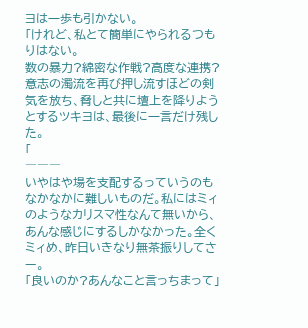ヨは一歩も引かない。
「けれど、私とて簡単にやられるつもりはない。
数の暴力?綿密な作戦?高度な連携?
意志の濁流を再び押し流すほどの剣気を放ち、脅しと共に壇上を降りようとするツキヨは、最後に一言だけ残した。
「
―――
いやはや場を支配するっていうのもなかなかに難しいものだ。私にはミィのようなカリスマ性なんて無いから、あんな感じにするしかなかった。全くミィめ、昨日いきなり無茶振りしてさー。
「良いのか?あんなこと言っちまって」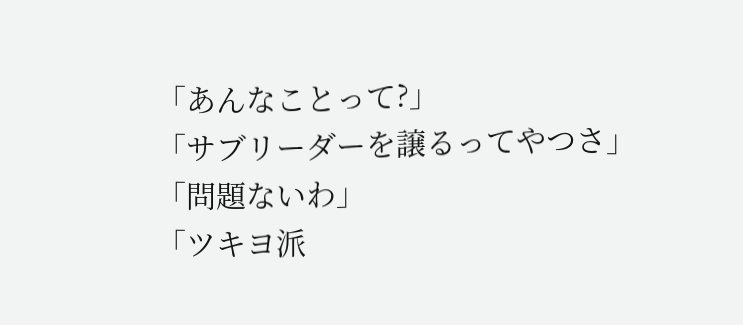「あんなことって?」
「サブリーダーを譲るってやつさ」
「問題ないわ」
「ツキヨ派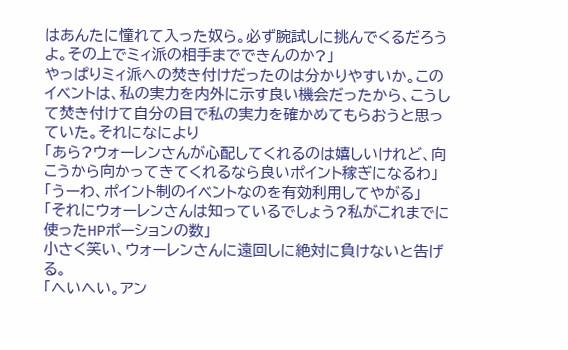はあんたに憧れて入った奴ら。必ず腕試しに挑んでくるだろうよ。その上でミィ派の相手までできんのか?」
やっぱりミィ派への焚き付けだったのは分かりやすいか。このイベントは、私の実力を内外に示す良い機会だったから、こうして焚き付けて自分の目で私の実力を確かめてもらおうと思っていた。それになにより
「あら?ウォーレンさんが心配してくれるのは嬉しいけれど、向こうから向かってきてくれるなら良いポイント稼ぎになるわ」
「うーわ、ポイント制のイベントなのを有効利用してやがる」
「それにウォーレンさんは知っているでしょう?私がこれまでに使ったHPポーションの数」
小さく笑い、ウォーレンさんに遠回しに絶対に負けないと告げる。
「へいへい。アン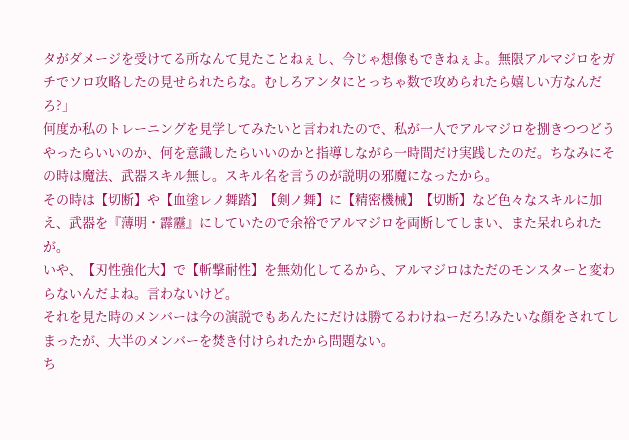タがダメージを受けてる所なんて見たことねぇし、今じゃ想像もできねぇよ。無限アルマジロをガチでソロ攻略したの見せられたらな。むしろアンタにとっちゃ数で攻められたら嬉しい方なんだろ?」
何度か私のトレーニングを見学してみたいと言われたので、私が一人でアルマジロを捌きつつどうやったらいいのか、何を意識したらいいのかと指導しながら一時間だけ実践したのだ。ちなみにその時は魔法、武器スキル無し。スキル名を言うのが説明の邪魔になったから。
その時は【切断】や【血塗レノ舞踏】【剣ノ舞】に【精密機械】【切断】など色々なスキルに加え、武器を『薄明・霹靂』にしていたので余裕でアルマジロを両断してしまい、また呆れられたが。
いや、【刃性強化大】で【斬撃耐性】を無効化してるから、アルマジロはただのモンスターと変わらないんだよね。言わないけど。
それを見た時のメンバーは今の演説でもあんたにだけは勝てるわけねーだろ!みたいな顔をされてしまったが、大半のメンバーを焚き付けられたから問題ない。
ち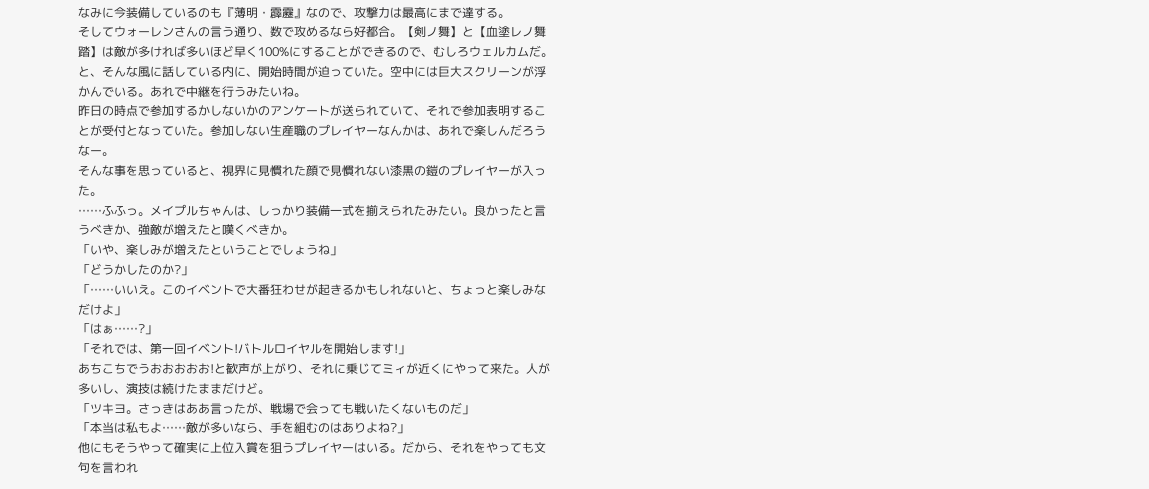なみに今装備しているのも『薄明・霹靂』なので、攻撃力は最高にまで達する。
そしてウォーレンさんの言う通り、数で攻めるなら好都合。【剣ノ舞】と【血塗レノ舞踏】は敵が多ければ多いほど早く100%にすることができるので、むしろウェルカムだ。
と、そんな風に話している内に、開始時間が迫っていた。空中には巨大スクリーンが浮かんでいる。あれで中継を行うみたいね。
昨日の時点で参加するかしないかのアンケートが送られていて、それで参加表明することが受付となっていた。参加しない生産職のプレイヤーなんかは、あれで楽しんだろうなー。
そんな事を思っていると、視界に見慣れた顔で見慣れない漆黒の鎧のプレイヤーが入った。
……ふふっ。メイプルちゃんは、しっかり装備一式を揃えられたみたい。良かったと言うべきか、強敵が増えたと嘆くべきか。
「いや、楽しみが増えたということでしょうね」
「どうかしたのか?」
「……いいえ。このイベントで大番狂わせが起きるかもしれないと、ちょっと楽しみなだけよ」
「はぁ……?」
「それでは、第一回イベント!バトルロイヤルを開始します!」
あちこちでうおおおおお!と歓声が上がり、それに乗じてミィが近くにやって来た。人が多いし、演技は続けたままだけど。
「ツキヨ。さっきはああ言ったが、戦場で会っても戦いたくないものだ」
「本当は私もよ……敵が多いなら、手を組むのはありよね?」
他にもそうやって確実に上位入賞を狙うプレイヤーはいる。だから、それをやっても文句を言われ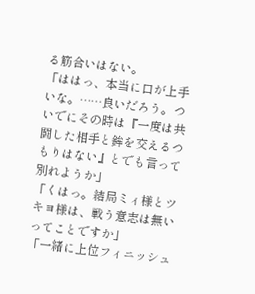る筋合いはない。
「ははっ、本当に口が上手いな。……良いだろう。ついでにその時は『一度は共闘した相手と鉾を交えるつもりはない』とでも言って別れようか」
「くはっ。結局ミィ様とツキヨ様は、戦う意志は無いってことですか」
「一緒に上位フィニッシュ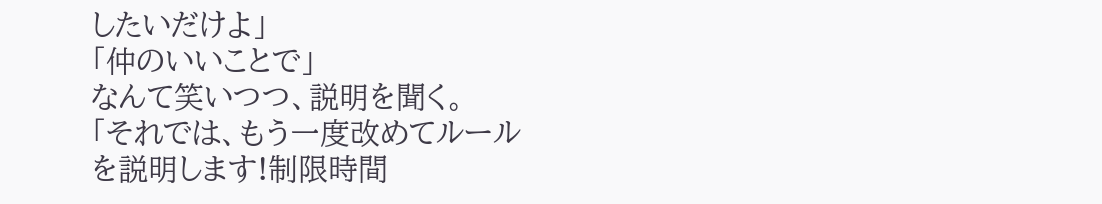したいだけよ」
「仲のいいことで」
なんて笑いつつ、説明を聞く。
「それでは、もう一度改めてルールを説明します!制限時間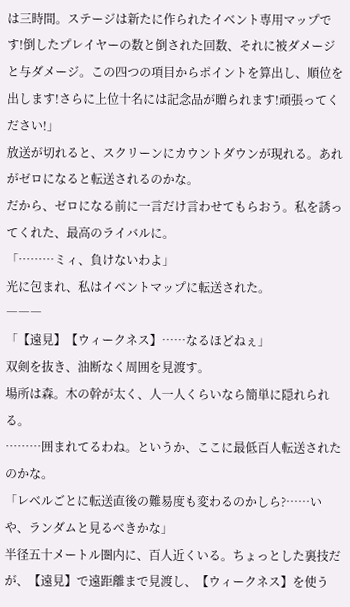は三時間。ステージは新たに作られたイベント専用マップです!倒したプレイヤーの数と倒された回数、それに被ダメージと与ダメージ。この四つの項目からポイントを算出し、順位を出します!さらに上位十名には記念品が贈られます!頑張ってください!」
放送が切れると、スクリーンにカウントダウンが現れる。あれがゼロになると転送されるのかな。
だから、ゼロになる前に一言だけ言わせてもらおう。私を誘ってくれた、最高のライバルに。
「………ミィ、負けないわよ」
光に包まれ、私はイベントマップに転送された。
―――
「【遠見】【ウィークネス】……なるほどねぇ」
双剣を抜き、油断なく周囲を見渡す。
場所は森。木の幹が太く、人一人くらいなら簡単に隠れられる。
………囲まれてるわね。というか、ここに最低百人転送されたのかな。
「レベルごとに転送直後の難易度も変わるのかしら?……いや、ランダムと見るべきかな」
半径五十メートル圏内に、百人近くいる。ちょっとした裏技だが、【遠見】で遠距離まで見渡し、【ウィークネス】を使う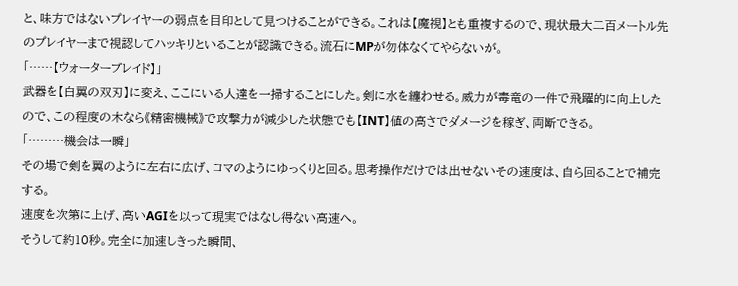と、味方ではないプレイヤーの弱点を目印として見つけることができる。これは【魔視】とも重複するので、現状最大二百メートル先のプレイヤーまで視認してハッキリといることが認識できる。流石にMPが勿体なくてやらないが。
「……【ウォーターブレイド】」
武器を【白翼の双刃】に変え、ここにいる人達を一掃することにした。剣に水を纏わせる。威力が毒竜の一件で飛躍的に向上したので、この程度の木なら《精密機械》で攻撃力が減少した状態でも【INT】値の高さでダメージを稼ぎ、両断できる。
「………機会は一瞬」
その場で剣を翼のように左右に広げ、コマのようにゆっくりと回る。思考操作だけでは出せないその速度は、自ら回ることで補完する。
速度を次第に上げ、高いAGIを以って現実ではなし得ない高速へ。
そうして約10秒。完全に加速しきった瞬間、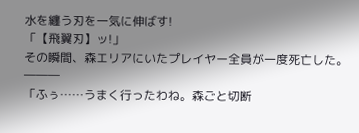水を纏う刃を一気に伸ばす!
「【飛翼刃】ッ!」
その瞬間、森エリアにいたプレイヤー全員が一度死亡した。
―――
「ふぅ……うまく行ったわね。森ごと切断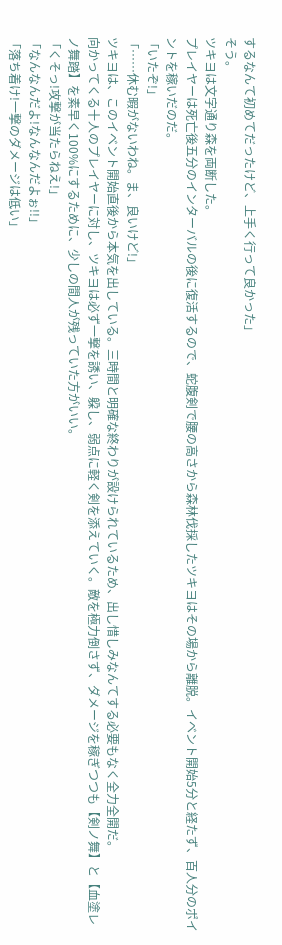するなんて初めてだったけど、上手く行って良かった」
そう。
ツキヨは文字通り森を両断した。
プレイヤーは死亡後五分のインターバルの後に復活するので、蛇腹剣で腰の高さから森林伐採したツキヨはその場から離脱。イベント開始5分と経たず、百人分のポイントを稼いだのだ。
「いたぞ!」
「……休む暇がないわね。ま、良いけど!」
ツキヨは、このイベント開始直後から本気を出している。三時間と明確な終わりが設けられているため、出し惜しみなんてする必要もなく全力全開だ。
向かってくる十人のプレイヤーに対し、ツキヨは必ず一撃を誘い、躱し、弱点に軽く剣を添えていく。敵を極力倒さず、ダメージを稼ぎつつも【剣ノ舞】と【血塗レノ舞踏】を素早く100%にするために、少しの間人が残っていた方がいい。
「くそっ!攻撃が当たらねえ!」
「なんなんだよ!なんなんだよぉ!!」
「落ち着け!一撃のダメージは低い」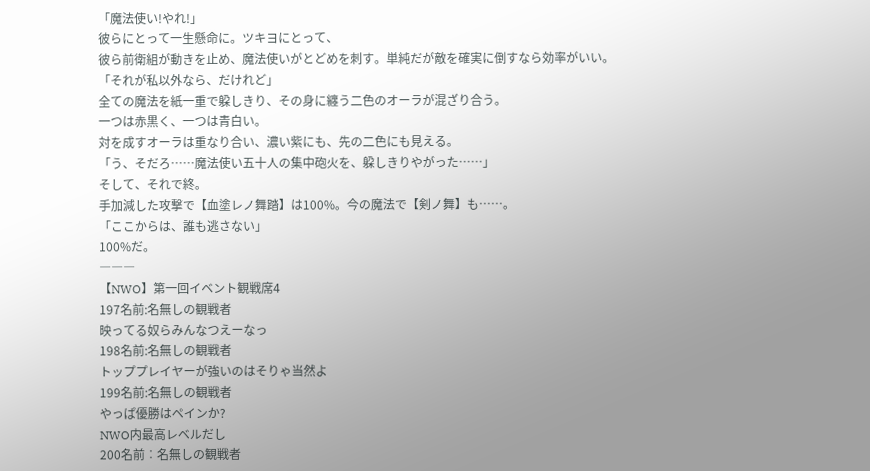「魔法使い!やれ!」
彼らにとって一生懸命に。ツキヨにとって、
彼ら前衛組が動きを止め、魔法使いがとどめを刺す。単純だが敵を確実に倒すなら効率がいい。
「それが私以外なら、だけれど」
全ての魔法を紙一重で躱しきり、その身に纏う二色のオーラが混ざり合う。
一つは赤黒く、一つは青白い。
対を成すオーラは重なり合い、濃い紫にも、先の二色にも見える。
「う、そだろ……魔法使い五十人の集中砲火を、躱しきりやがった……」
そして、それで終。
手加減した攻撃で【血塗レノ舞踏】は100%。今の魔法で【剣ノ舞】も……。
「ここからは、誰も逃さない」
100%だ。
―――
【NWO】第一回イベント観戦席4
197名前:名無しの観戦者
映ってる奴らみんなつえーなっ
198名前:名無しの観戦者
トッププレイヤーが強いのはそりゃ当然よ
199名前:名無しの観戦者
やっぱ優勝はペインか?
NWO内最高レベルだし
200名前︰名無しの観戦者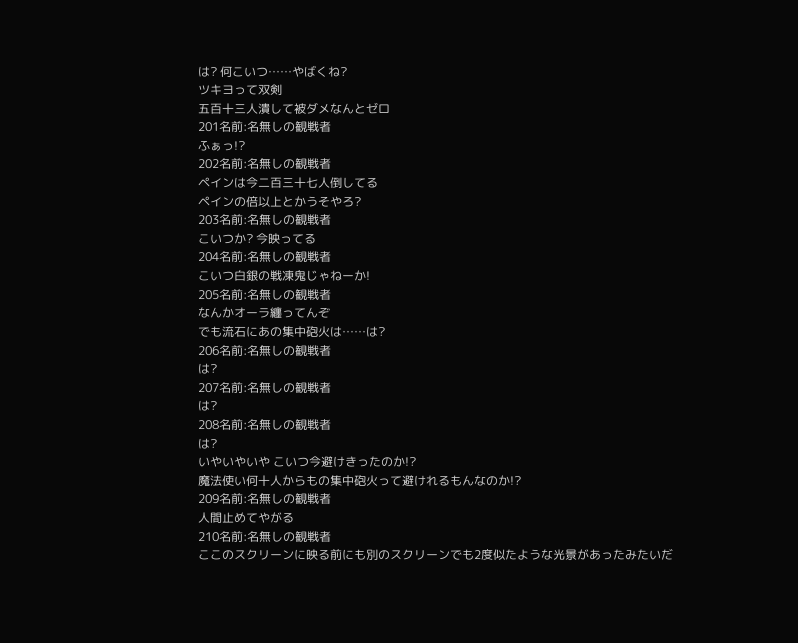は? 何こいつ……やばくね?
ツキヨって双剣
五百十三人潰して被ダメなんとゼロ
201名前:名無しの観戦者
ふぁっ!?
202名前:名無しの観戦者
ペインは今二百三十七人倒してる
ペインの倍以上とかうそやろ?
203名前:名無しの観戦者
こいつか? 今映ってる
204名前:名無しの観戦者
こいつ白銀の戦凍鬼じゃねーか!
205名前:名無しの観戦者
なんかオーラ纏ってんぞ
でも流石にあの集中砲火は……は?
206名前:名無しの観戦者
は?
207名前:名無しの観戦者
は?
208名前:名無しの観戦者
は?
いやいやいや こいつ今避けきったのか!?
魔法使い何十人からもの集中砲火って避けれるもんなのか!?
209名前:名無しの観戦者
人間止めてやがる
210名前:名無しの観戦者
ここのスクリーンに映る前にも別のスクリーンでも2度似たような光景があったみたいだ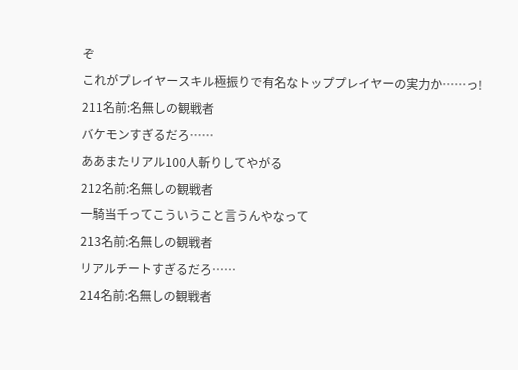ぞ
これがプレイヤースキル極振りで有名なトッププレイヤーの実力か……っ!
211名前:名無しの観戦者
バケモンすぎるだろ……
ああまたリアル100人斬りしてやがる
212名前:名無しの観戦者
一騎当千ってこういうこと言うんやなって
213名前:名無しの観戦者
リアルチートすぎるだろ……
214名前:名無しの観戦者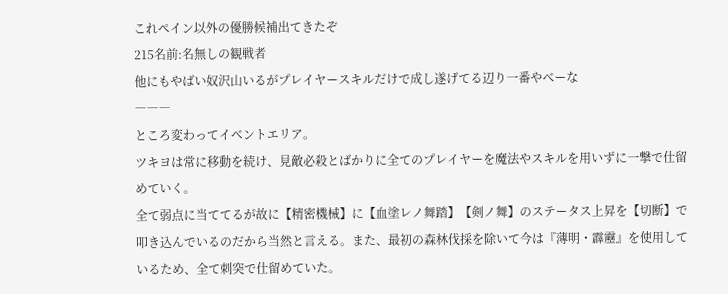これペイン以外の優勝候補出てきたぞ
215名前:名無しの観戦者
他にもやばい奴沢山いるがプレイヤースキルだけで成し遂げてる辺り一番やべーな
―――
ところ変わってイベントエリア。
ツキヨは常に移動を続け、見敵必殺とばかりに全てのプレイヤーを魔法やスキルを用いずに一撃で仕留めていく。
全て弱点に当ててるが故に【精密機械】に【血塗レノ舞踏】【剣ノ舞】のステータス上昇を【切断】で叩き込んでいるのだから当然と言える。また、最初の森林伐採を除いて今は『薄明・霹靂』を使用しているため、全て刺突で仕留めていた。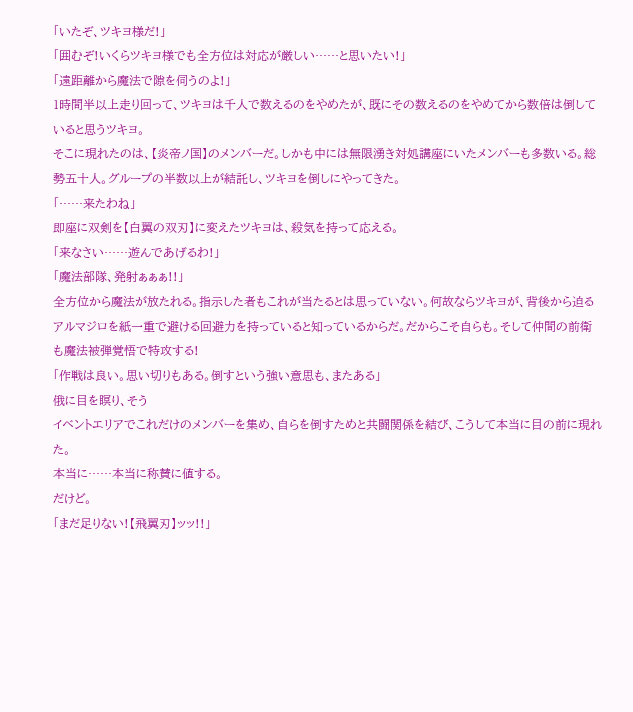「いたぞ、ツキヨ様だ!」
「囲むぞ!いくらツキヨ様でも全方位は対応が厳しい……と思いたい!」
「遠距離から魔法で隙を伺うのよ!」
1時間半以上走り回って、ツキヨは千人で数えるのをやめたが、既にその数えるのをやめてから数倍は倒していると思うツキヨ。
そこに現れたのは、【炎帝ノ国】のメンバーだ。しかも中には無限湧き対処講座にいたメンバーも多数いる。総勢五十人。グループの半数以上が結託し、ツキヨを倒しにやってきた。
「……来たわね」
即座に双剣を【白翼の双刃】に変えたツキヨは、殺気を持って応える。
「来なさい……遊んであげるわ!」
「魔法部隊、発射ぁぁぁ!!」
全方位から魔法が放たれる。指示した者もこれが当たるとは思っていない。何故ならツキヨが、背後から迫るアルマジロを紙一重で避ける回避力を持っていると知っているからだ。だからこそ自らも。そして仲間の前衛も魔法被弾覚悟で特攻する!
「作戦は良い。思い切りもある。倒すという強い意思も、またある」
俄に目を瞑り、そう
イベントエリアでこれだけのメンバーを集め、自らを倒すためと共闘関係を結び、こうして本当に目の前に現れた。
本当に……本当に称賛に値する。
だけど。
「まだ足りない!【飛翼刃】ッッ!!」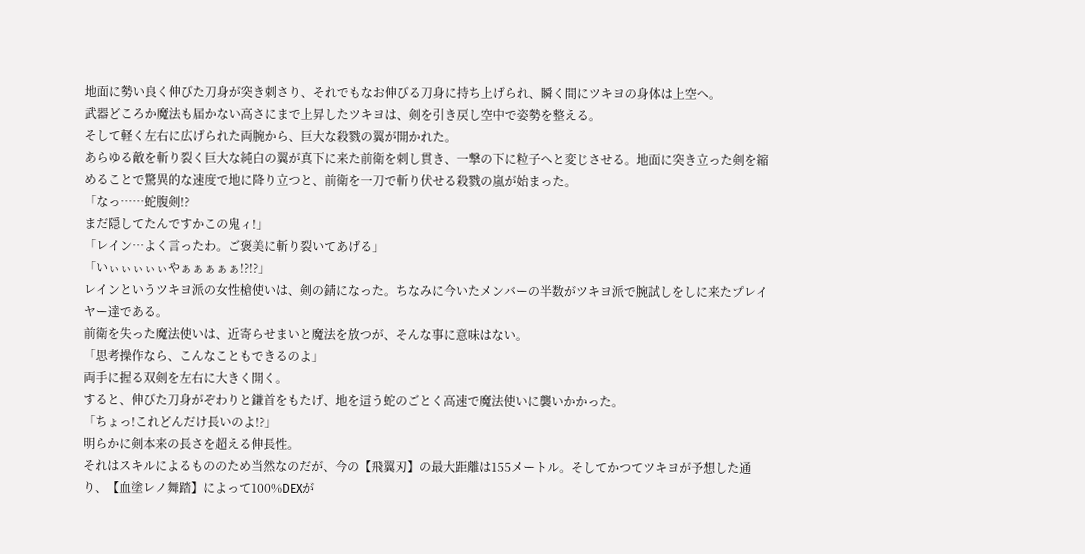地面に勢い良く伸びた刀身が突き刺さり、それでもなお伸びる刀身に持ち上げられ、瞬く間にツキヨの身体は上空へ。
武器どころか魔法も届かない高さにまで上昇したツキヨは、剣を引き戻し空中で姿勢を整える。
そして軽く左右に広げられた両腕から、巨大な殺戮の翼が開かれた。
あらゆる敵を斬り裂く巨大な純白の翼が真下に来た前衛を刺し貫き、一撃の下に粒子へと変じさせる。地面に突き立った剣を縮めることで驚異的な速度で地に降り立つと、前衛を一刀で斬り伏せる殺戮の嵐が始まった。
「なっ……蛇腹剣!?
まだ隠してたんですかこの鬼ィ!」
「レイン…よく言ったわ。ご褒美に斬り裂いてあげる」
「いぃぃぃぃぃやぁぁぁぁぁ!?!?」
レインというツキヨ派の女性槍使いは、剣の錆になった。ちなみに今いたメンバーの半数がツキヨ派で腕試しをしに来たプレイヤー達である。
前衛を失った魔法使いは、近寄らせまいと魔法を放つが、そんな事に意味はない。
「思考操作なら、こんなこともできるのよ」
両手に握る双剣を左右に大きく開く。
すると、伸びた刀身がぞわりと鎌首をもたげ、地を這う蛇のごとく高速で魔法使いに襲いかかった。
「ちょっ!これどんだけ長いのよ!?」
明らかに剣本来の長さを超える伸長性。
それはスキルによるもののため当然なのだが、今の【飛翼刃】の最大距離は155メートル。そしてかつてツキヨが予想した通り、【血塗レノ舞踏】によって100%DEXが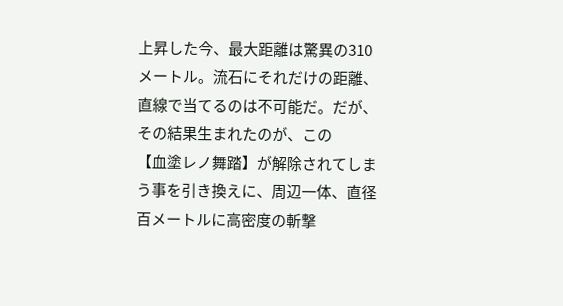上昇した今、最大距離は驚異の310メートル。流石にそれだけの距離、直線で当てるのは不可能だ。だが、
その結果生まれたのが、この
【血塗レノ舞踏】が解除されてしまう事を引き換えに、周辺一体、直径百メートルに高密度の斬撃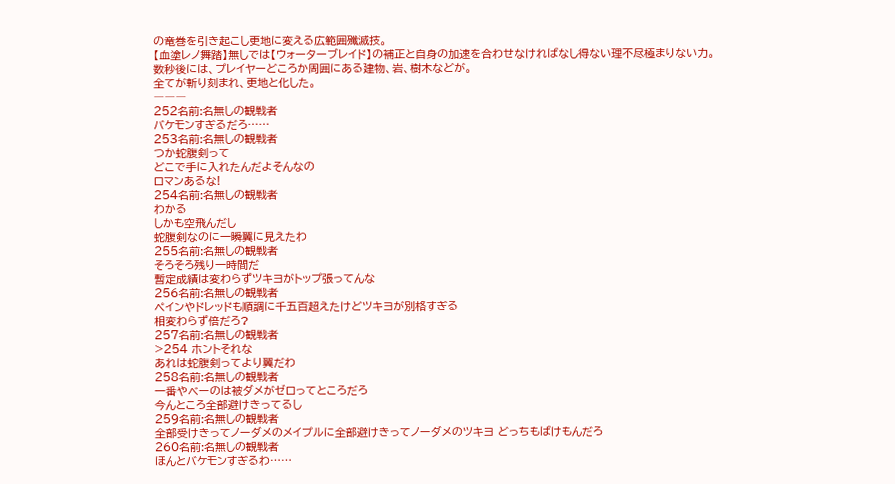の竜巻を引き起こし更地に変える広範囲殲滅技。
【血塗レノ舞踏】無しでは【ウォーターブレイド】の補正と自身の加速を合わせなければなし得ない理不尽極まりない力。
数秒後には、プレイヤーどころか周囲にある建物、岩、樹木などが。
全てが斬り刻まれ、更地と化した。
―――
252名前:名無しの観戦者
バケモンすぎるだろ……
253名前:名無しの観戦者
つか蛇腹剣って
どこで手に入れたんだよそんなの
ロマンあるな!
254名前:名無しの観戦者
わかる
しかも空飛んだし
蛇腹剣なのに一瞬翼に見えたわ
255名前:名無しの観戦者
そろそろ残り一時間だ
暫定成績は変わらずツキヨがトップ張ってんな
256名前:名無しの観戦者
ペインやドレッドも順調に千五百超えたけどツキヨが別格すぎる
相変わらず倍だろ?
257名前:名無しの観戦者
>254 ホントそれな
あれは蛇腹剣ってより翼だわ
258名前:名無しの観戦者
一番やべーのは被ダメがゼロってところだろ
今んところ全部避けきってるし
259名前:名無しの観戦者
全部受けきってノーダメのメイプルに全部避けきってノーダメのツキヨ どっちもばけもんだろ
260名前:名無しの観戦者
ほんとバケモンすぎるわ……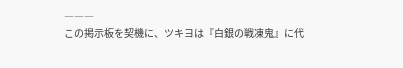―――
この掲示板を契機に、ツキヨは『白銀の戦凍鬼』に代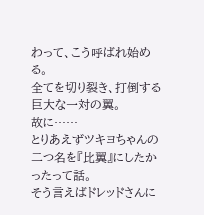わって、こう呼ばれ始める。
全てを切り裂き、打倒する巨大な一対の翼。
故に……
とりあえずツキヨちゃんの二つ名を『比翼』にしたかったって話。
そう言えばドレッドさんに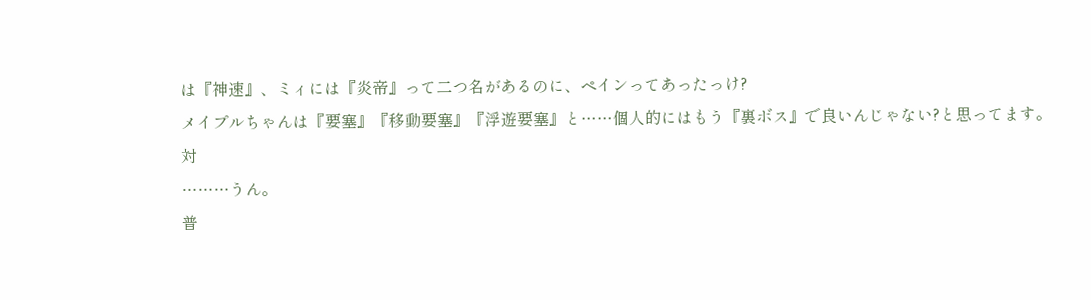は『神速』、ミィには『炎帝』って二つ名があるのに、ペインってあったっけ?
メイプルちゃんは『要塞』『移動要塞』『浮遊要塞』と……個人的にはもう『裏ボス』で良いんじゃない?と思ってます。
対
………うん。
普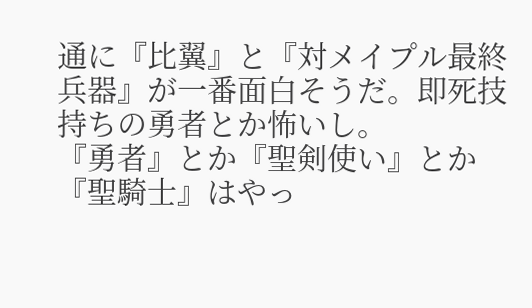通に『比翼』と『対メイプル最終兵器』が一番面白そうだ。即死技持ちの勇者とか怖いし。
『勇者』とか『聖剣使い』とか『聖騎士』はやっ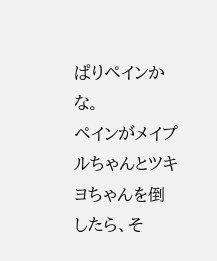ぱりペインかな。
ペインがメイプルちゃんとツキヨちゃんを倒したら、そ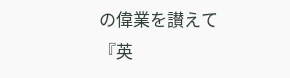の偉業を讃えて『英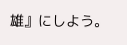雄』にしよう。